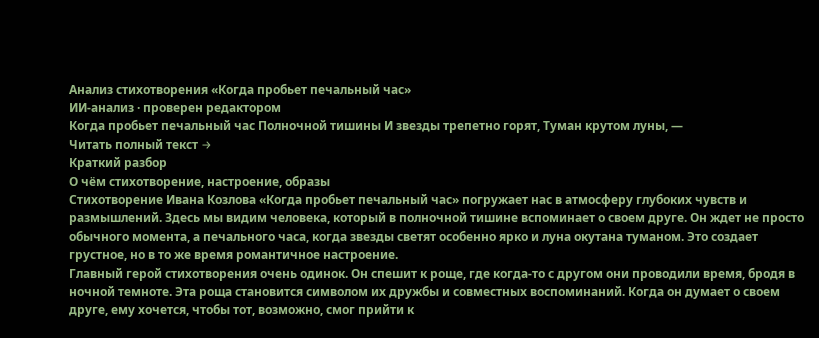Анализ стихотворения «Когда пробьет печальный час»
ИИ-анализ · проверен редактором
Когда пробьет печальный час Полночной тишины И звезды трепетно горят, Туман крутом луны, —
Читать полный текст →
Краткий разбор
О чём стихотворение, настроение, образы
Стихотворение Ивана Козлова «Когда пробьет печальный час» погружает нас в атмосферу глубоких чувств и размышлений. Здесь мы видим человека, который в полночной тишине вспоминает о своем друге. Он ждет не просто обычного момента, а печального часа, когда звезды светят особенно ярко и луна окутана туманом. Это создает грустное, но в то же время романтичное настроение.
Главный герой стихотворения очень одинок. Он спешит к роще, где когда-то с другом они проводили время, бродя в ночной темноте. Эта роща становится символом их дружбы и совместных воспоминаний. Когда он думает о своем друге, ему хочется, чтобы тот, возможно, смог прийти к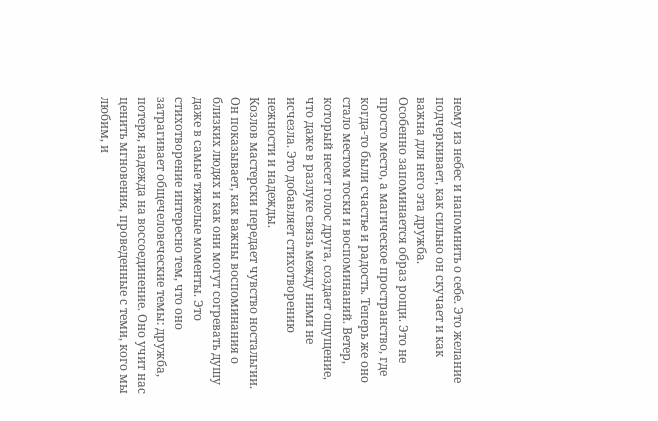нему из небес и напомнить о себе. Это желание подчеркивает, как сильно он скучает и как важна для него эта дружба.
Особенно запоминается образ рощи. Это не просто место, а магическое пространство, где когда-то были счастье и радость. Теперь же оно стало местом тоски и воспоминаний. Ветер, который несет голос друга, создает ощущение, что даже в разлуке связь между ними не исчезла. Это добавляет стихотворению нежности и надежды.
Козлов мастерски передает чувство ностальгии. Он показывает, как важны воспоминания о близких людях и как они могут согревать душу даже в самые тяжелые моменты. Это стихотворение интересно тем, что оно затрагивает общечеловеческие темы: дружба, потеря, надежда на воссоединение. Оно учит нас ценить мгновения, проведенные с теми, кого мы любим, и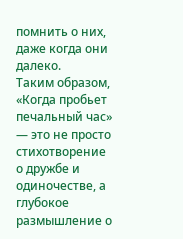помнить о них, даже когда они далеко.
Таким образом, «Когда пробьет печальный час» — это не просто стихотворение о дружбе и одиночестве, а глубокое размышление о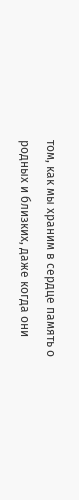том, как мы храним в сердце память о родных и близких, даже когда они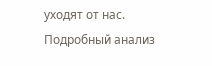уходят от нас.
Подробный анализ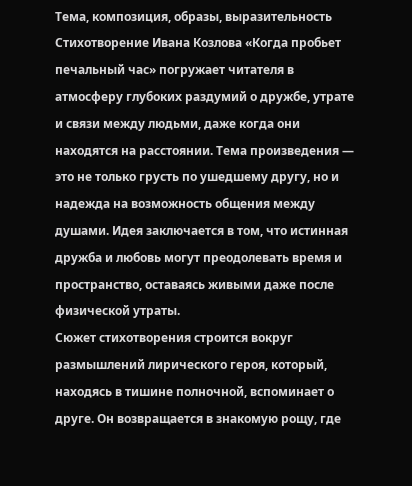Тема, композиция, образы, выразительность
Стихотворение Ивана Козлова «Когда пробьет печальный час» погружает читателя в атмосферу глубоких раздумий о дружбе, утрате и связи между людьми, даже когда они находятся на расстоянии. Тема произведения — это не только грусть по ушедшему другу, но и надежда на возможность общения между душами. Идея заключается в том, что истинная дружба и любовь могут преодолевать время и пространство, оставаясь живыми даже после физической утраты.
Сюжет стихотворения строится вокруг размышлений лирического героя, который, находясь в тишине полночной, вспоминает о друге. Он возвращается в знакомую рощу, где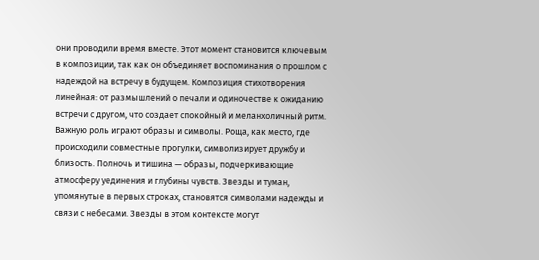они проводили время вместе. Этот момент становится ключевым в композиции, так как он объединяет воспоминания о прошлом с надеждой на встречу в будущем. Композиция стихотворения линейная: от размышлений о печали и одиночестве к ожиданию встречи с другом, что создает спокойный и меланхоличный ритм.
Важную роль играют образы и символы. Роща, как место, где происходили совместные прогулки, символизирует дружбу и близость. Полночь и тишина — образы, подчеркивающие атмосферу уединения и глубины чувств. Звезды и туман, упомянутые в первых строках, становятся символами надежды и связи с небесами. Звезды в этом контексте могут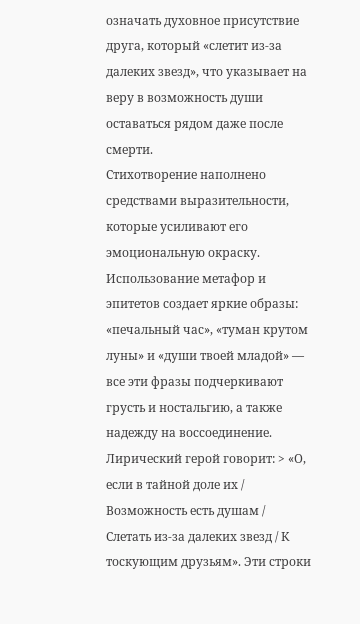означать духовное присутствие друга, который «слетит из-за далеких звезд», что указывает на веру в возможность души оставаться рядом даже после смерти.
Стихотворение наполнено средствами выразительности, которые усиливают его эмоциональную окраску. Использование метафор и эпитетов создает яркие образы: «печальный час», «туман крутом луны» и «души твоей младой» — все эти фразы подчеркивают грусть и ностальгию, а также надежду на воссоединение. Лирический герой говорит: > «О, если в тайной доле их / Возможность есть душам / Слетать из-за далеких звезд / К тоскующим друзьям». Эти строки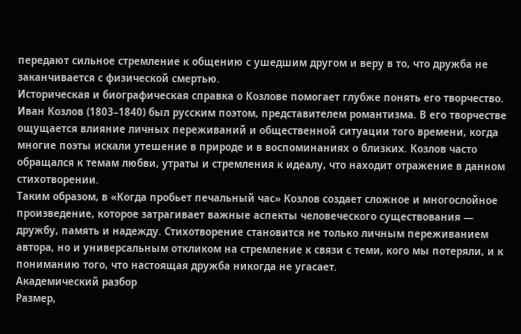передают сильное стремление к общению с ушедшим другом и веру в то, что дружба не заканчивается с физической смертью.
Историческая и биографическая справка о Козлове помогает глубже понять его творчество. Иван Козлов (1803–1840) был русским поэтом, представителем романтизма. В его творчестве ощущается влияние личных переживаний и общественной ситуации того времени, когда многие поэты искали утешение в природе и в воспоминаниях о близких. Козлов часто обращался к темам любви, утраты и стремления к идеалу, что находит отражение в данном стихотворении.
Таким образом, в «Когда пробьет печальный час» Козлов создает сложное и многослойное произведение, которое затрагивает важные аспекты человеческого существования — дружбу, память и надежду. Стихотворение становится не только личным переживанием автора, но и универсальным откликом на стремление к связи с теми, кого мы потеряли, и к пониманию того, что настоящая дружба никогда не угасает.
Академический разбор
Размер,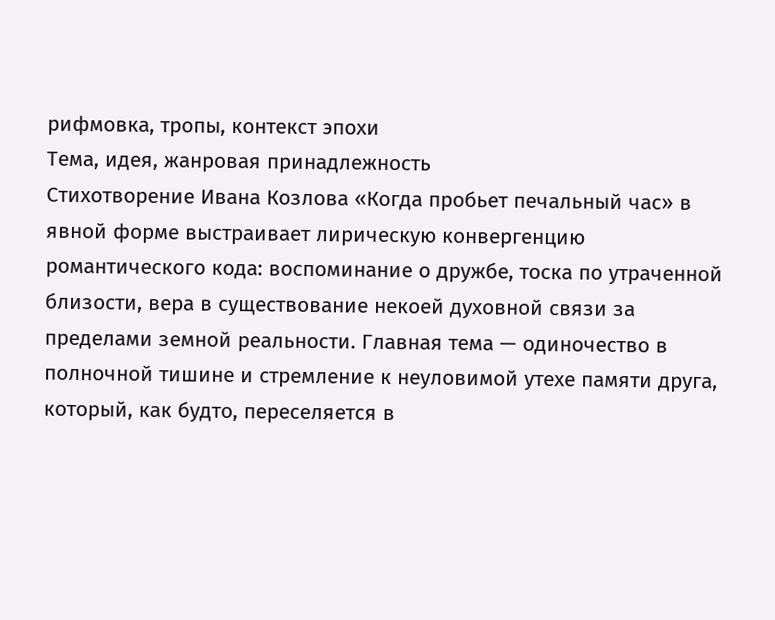рифмовка, тропы, контекст эпохи
Тема, идея, жанровая принадлежность
Стихотворение Иванa Козлова «Когда пробьет печальный час» в явной форме выстраивает лирическую конвергенцию романтического кода: воспоминание о дружбе, тоска по утраченной близости, вера в существование некоей духовной связи за пределами земной реальности. Главная тема — одиночество в полночной тишине и стремление к неуловимой утехе памяти друга, который, как будто, переселяется в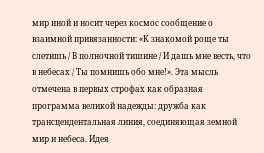мир иной и носит через космос сообщение о взаимной привязанности: «К знакомой роще ты слетишь / В полночной тишине / И дашь мне весть, что в небесах / Ты помнишь обо мне!». Эта мысль отмечена в первых строфах как образная программа великой надежды: дружба как трансцендентальная линия, соединяющая земной мир и небеса. Идея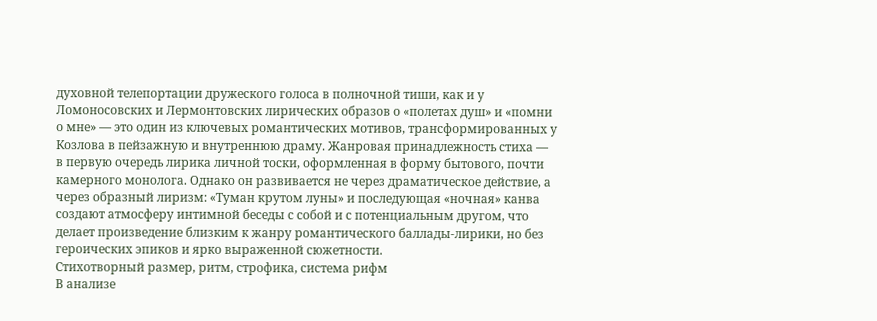духовной телепортации дружеского голоса в полночной тиши, как и у Ломоносовских и Лермонтовских лирических образов о «полетах душ» и «помни о мне» — это один из ключевых романтических мотивов, трансформированных у Козлова в пейзажную и внутреннюю драму. Жанровая принадлежность стиха — в первую очередь лирика личной тоски, оформленная в форму бытового, почти камерного монолога. Однако он развивается не через драматическое действие, а через образный лиризм: «Туман крутом луны» и последующая «ночная» канва создают атмосферу интимной беседы с собой и с потенциальным другом, что делает произведение близким к жанру романтического баллады-лирики, но без героических эпиков и ярко выраженной сюжетности.
Стихотворный размер, ритм, строфика, система рифм
В анализе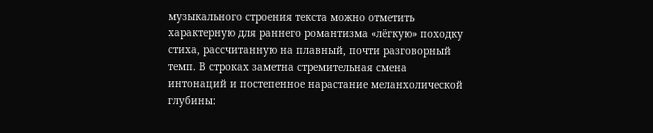музыкального строения текста можно отметить характерную для раннего романтизма «лёгкую» походку стиха, рассчитанную на плавный, почти разговорный темп. В строках заметна стремительная смена интонаций и постепенное нарастание меланхолической глубины: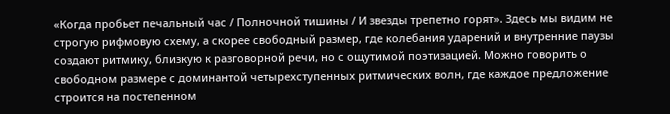«Когда пробьет печальный час / Полночной тишины / И звезды трепетно горят». Здесь мы видим не строгую рифмовую схему, а скорее свободный размер, где колебания ударений и внутренние паузы создают ритмику, близкую к разговорной речи, но с ощутимой поэтизацией. Можно говорить о свободном размере с доминантой четырехступенных ритмических волн, где каждое предложение строится на постепенном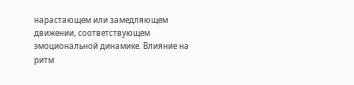нарастающем или замедляющем движении, соответствующем эмоциональной динамике. Влияние на ритм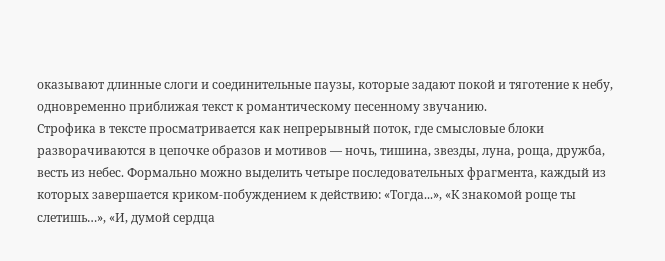оказывают длинные слоги и соединительные паузы, которые задают покой и тяготение к небу, одновременно приближая текст к романтическому песенному звучанию.
Строфика в тексте просматривается как непрерывный поток, где смысловые блоки разворачиваются в цепочке образов и мотивов — ночь, тишина, звезды, луна, роща, дружба, весть из небес. Формально можно выделить четыре последовательных фрагмента, каждый из которых завершается криком-побуждением к действию: «Тогда...», «К знакомой роще ты слетишь…», «И, думой сердца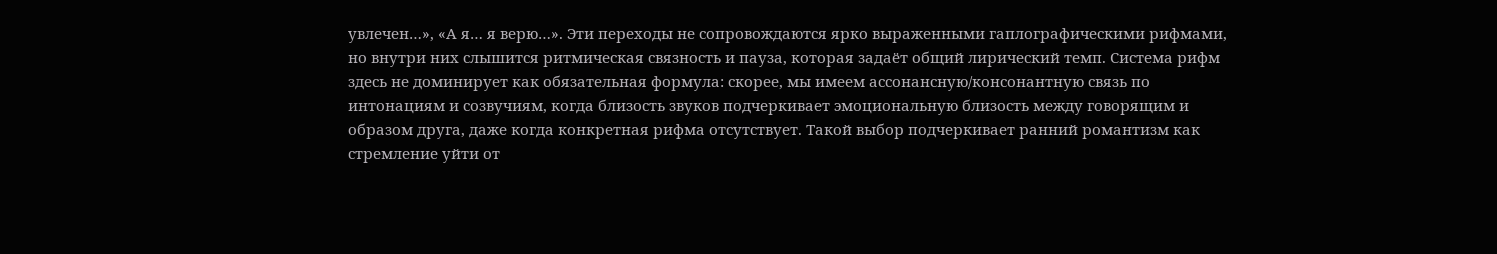увлечен…», «А я… я верю…». Эти переходы не сопровождаются ярко выраженными гаплографическими рифмами, но внутри них слышится ритмическая связность и пауза, которая задаёт общий лирический темп. Система рифм здесь не доминирует как обязательная формула: скорее, мы имеем ассонансную/консонантную связь по интонациям и созвучиям, когда близость звуков подчеркивает эмоциональную близость между говорящим и образом друга, даже когда конкретная рифма отсутствует. Такой выбор подчеркивает ранний романтизм как стремление уйти от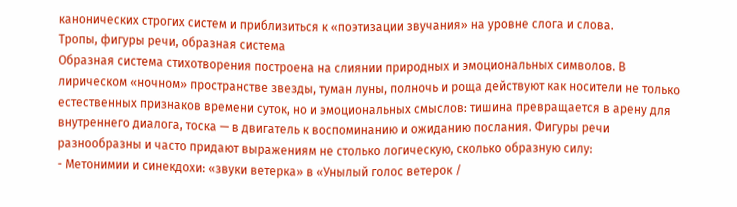канонических строгих систем и приблизиться к «поэтизации звучания» на уровне слога и слова.
Тропы, фигуры речи, образная система
Образная система стихотворения построена на слиянии природных и эмоциональных символов. В лирическом «ночном» пространстве звезды, туман луны, полночь и роща действуют как носители не только естественных признаков времени суток, но и эмоциональных смыслов: тишина превращается в арену для внутреннего диалога, тоска — в двигатель к воспоминанию и ожиданию послания. Фигуры речи разнообразны и часто придают выражениям не столько логическую, сколько образную силу:
- Метонимии и синекдохи: «звуки ветерка» в «Унылый голос ветерок /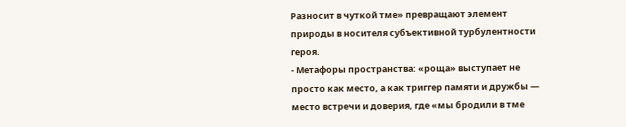Разносит в чуткой тме» превращают элемент природы в носителя субъективной турбулентности героя.
- Метафоры пространства: «роща» выступает не просто как место, а как триггер памяти и дружбы — место встречи и доверия, где «мы бродили в тме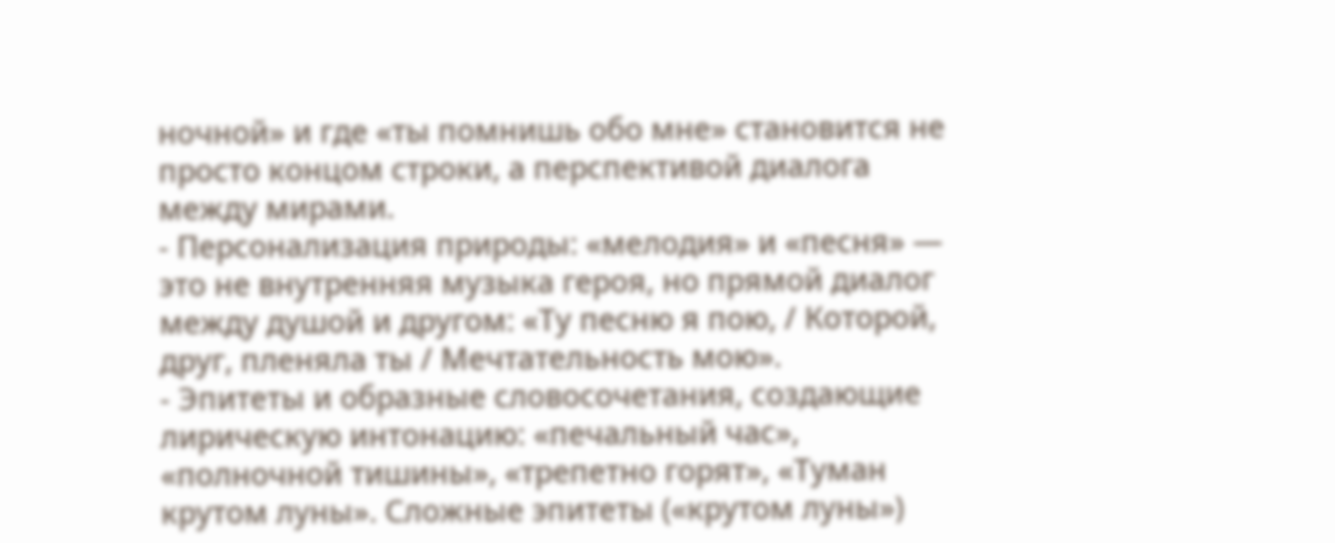ночной» и где «ты помнишь обо мне» становится не просто концом строки, а перспективой диалога между мирами.
- Персонализация природы: «мелодия» и «песня» — это не внутренняя музыка героя, но прямой диалог между душой и другом: «Ту песню я пою, / Которой, друг, пленяла ты / Мечтательность мою».
- Эпитеты и образные словосочетания, создающие лирическую интонацию: «печальный час», «полночной тишины», «трeпетно горят», «Туман крутом луны». Сложные эпитеты («крутом луны»)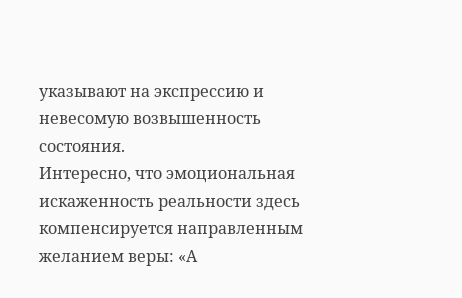указывают на экспрессию и невесомую возвышенность состояния.
Интересно, что эмоциональная искаженность реальности здесь компенсируется направленным желанием веры: «А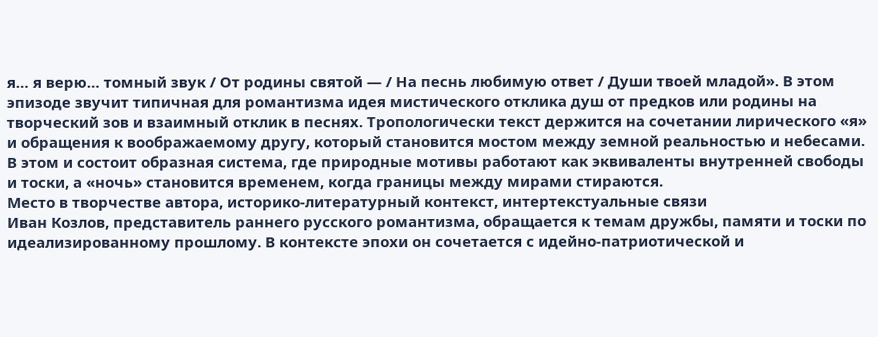я… я верю… томный звук / От родины святой — / На песнь любимую ответ / Души твоей младой». В этом эпизоде звучит типичная для романтизма идея мистического отклика душ от предков или родины на творческий зов и взаимный отклик в песнях. Тропологически текст держится на сочетании лирического «я» и обращения к воображаемому другу, который становится мостом между земной реальностью и небесами. В этом и состоит образная система, где природные мотивы работают как эквиваленты внутренней свободы и тоски, а «ночь» становится временем, когда границы между мирами стираются.
Место в творчестве автора, историко-литературный контекст, интертекстуальные связи
Иван Козлов, представитель раннего русского романтизма, обращается к темам дружбы, памяти и тоски по идеализированному прошлому. В контексте эпохи он сочетается с идейно-патриотической и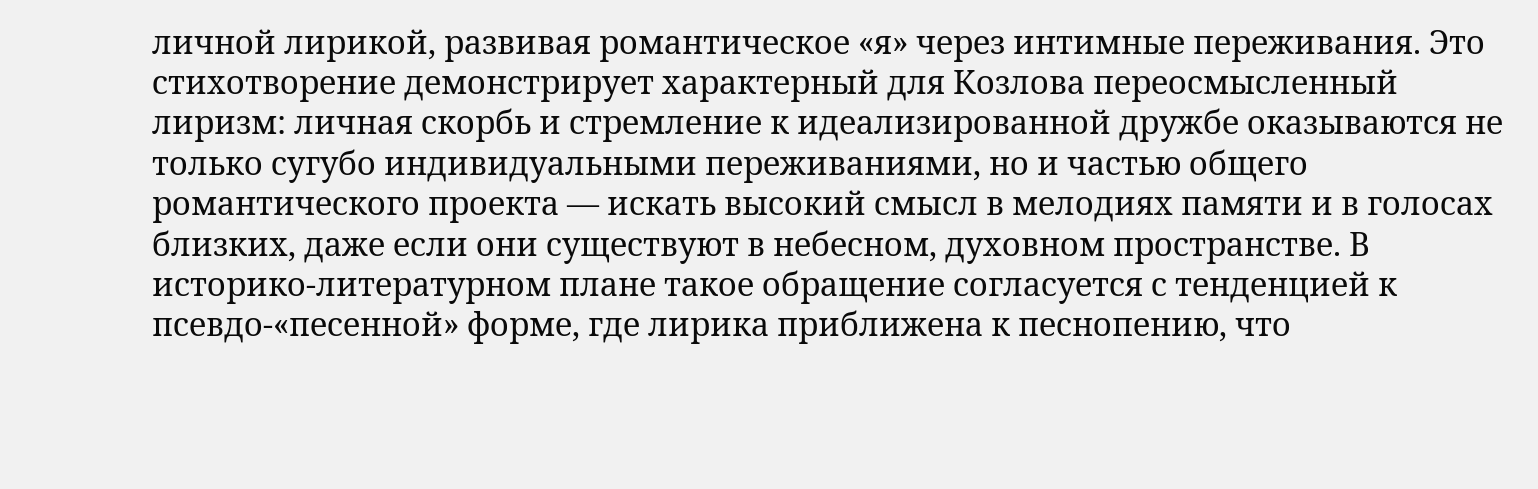личной лирикой, развивая романтическое «я» через интимные переживания. Это стихотворение демонстрирует характерный для Козлова переосмысленный лиризм: личная скорбь и стремление к идеализированной дружбе оказываются не только сугубо индивидуальными переживаниями, но и частью общего романтического проекта — искать высокий смысл в мелодиях памяти и в голосах близких, даже если они существуют в небесном, духовном пространстве. В историко-литературном плане такое обращение согласуется с тенденцией к псевдо-«песенной» форме, где лирика приближена к песнопению, что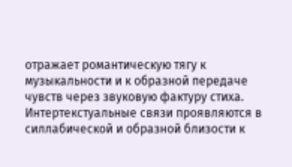отражает романтическую тягу к музыкальности и к образной передаче чувств через звуковую фактуру стиха.
Интертекстуальные связи проявляются в силлабической и образной близости к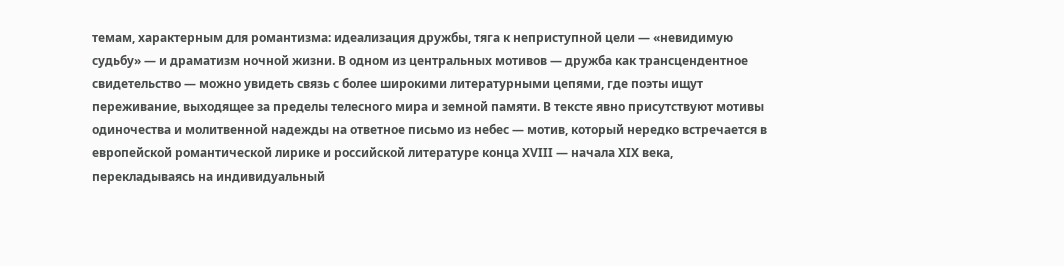темам, характерным для романтизма: идеализация дружбы, тяга к неприступной цели — «невидимую судьбу» — и драматизм ночной жизни. В одном из центральных мотивов — дружба как трансцендентное свидетельство — можно увидеть связь с более широкими литературными цепями, где поэты ищут переживание, выходящее за пределы телесного мира и земной памяти. В тексте явно присутствуют мотивы одиночества и молитвенной надежды на ответное письмо из небес — мотив, который нередко встречается в европейской романтической лирике и российской литературе конца XVIII — начала XIX века, перекладываясь на индивидуальный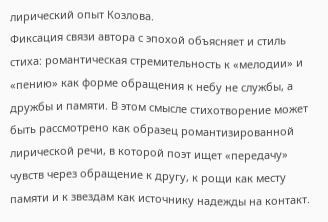лирический опыт Козлова.
Фиксация связи автора с эпохой объясняет и стиль стиха: романтическая стремительность к «мелодии» и «пению» как форме обращения к небу не службы, а дружбы и памяти. В этом смысле стихотворение может быть рассмотрено как образец романтизированной лирической речи, в которой поэт ищет «передачу» чувств через обращение к другу, к рощи как месту памяти и к звездам как источнику надежды на контакт.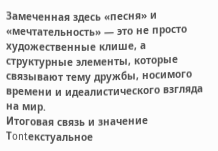Замеченная здесь «песня» и «мечтательность» — это не просто художественные клише, а структурные элементы, которые связывают тему дружбы, носимого времени и идеалистического взгляда на мир.
Итоговая связь и значение
Тontекстуальное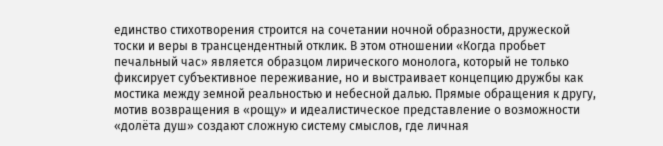единство стихотворения строится на сочетании ночной образности, дружеской тоски и веры в трансцендентный отклик. В этом отношении «Когда пробьет печальный час» является образцом лирического монолога, который не только фиксирует субъективное переживание, но и выстраивает концепцию дружбы как мостика между земной реальностью и небесной далью. Прямые обращения к другу, мотив возвращения в «рощу» и идеалистическое представление о возможности «долёта душ» создают сложную систему смыслов, где личная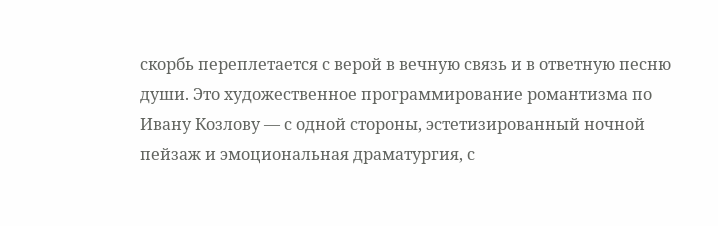скорбь переплетается с верой в вечную связь и в ответную песню души. Это художественное программирование романтизма по Ивану Козлову — с одной стороны, эстетизированный ночной пейзаж и эмоциональная драматургия, с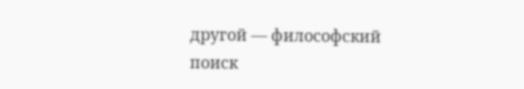другой — философский поиск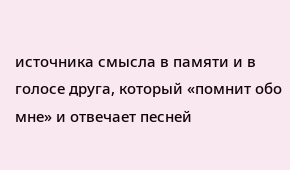источника смысла в памяти и в голосе друга, который «помнит обо мне» и отвечает песней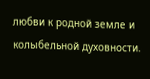любви к родной земле и колыбельной духовности.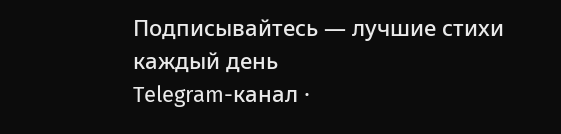Подписывайтесь — лучшие стихи каждый день
Telegram-канал ·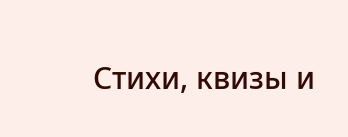Стихи, квизы и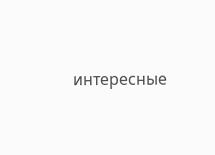интересные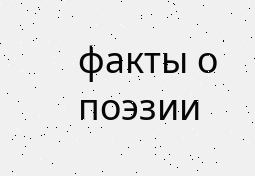факты о поэзии